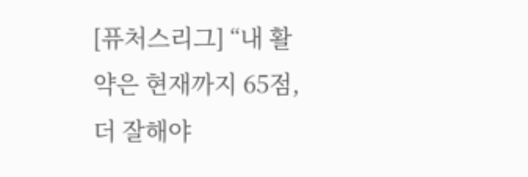[퓨처스리그] “내 활약은 현재까지 65점, 더 잘해야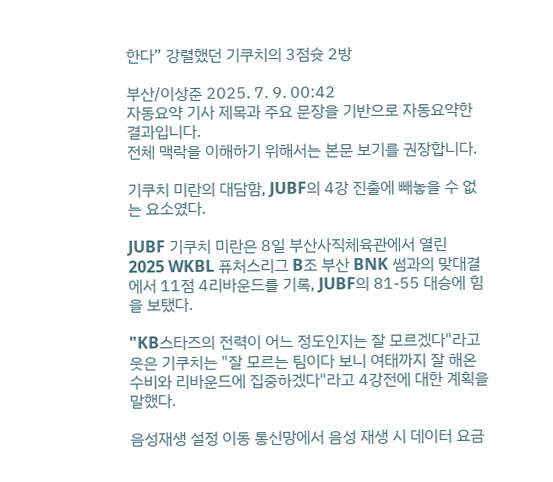한다” 강렬했던 기쿠치의 3점슛 2방

부산/이상준 2025. 7. 9. 00:42
자동요약 기사 제목과 주요 문장을 기반으로 자동요약한 결과입니다.
전체 맥락을 이해하기 위해서는 본문 보기를 권장합니다.

기쿠치 미란의 대담함, JUBF의 4강 진출에 빼놓을 수 없는 요소였다.

JUBF 기쿠치 미란은 8일 부산사직체육관에서 열린 2025 WKBL 퓨처스리그 B조 부산 BNK 썸과의 맞대결에서 11점 4리바운드를 기록, JUBF의 81-55 대승에 힘을 보탰다.

"KB스타즈의 전력이 어느 정도인지는 잘 모르겠다"라고 웃은 기쿠치는 "잘 모르는 팀이다 보니 여태까지 잘 해온 수비와 리바운드에 집중하겠다"라고 4강전에 대한 계획을 말했다.

음성재생 설정 이동 통신망에서 음성 재생 시 데이터 요금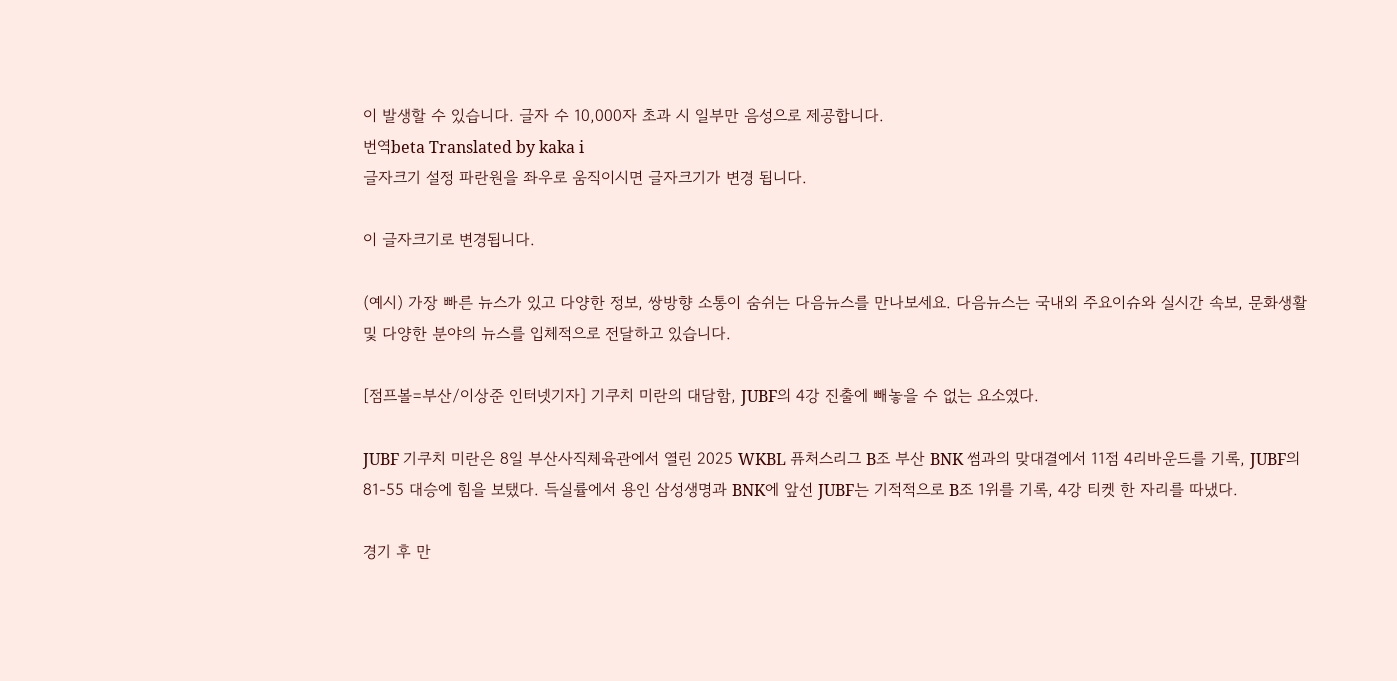이 발생할 수 있습니다. 글자 수 10,000자 초과 시 일부만 음성으로 제공합니다.
번역beta Translated by kaka i
글자크기 설정 파란원을 좌우로 움직이시면 글자크기가 변경 됩니다.

이 글자크기로 변경됩니다.

(예시) 가장 빠른 뉴스가 있고 다양한 정보, 쌍방향 소통이 숨쉬는 다음뉴스를 만나보세요. 다음뉴스는 국내외 주요이슈와 실시간 속보, 문화생활 및 다양한 분야의 뉴스를 입체적으로 전달하고 있습니다.

[점프볼=부산/이상준 인터넷기자] 기쿠치 미란의 대담함, JUBF의 4강 진출에 빼놓을 수 없는 요소였다.

JUBF 기쿠치 미란은 8일 부산사직체육관에서 열린 2025 WKBL 퓨처스리그 B조 부산 BNK 썸과의 맞대결에서 11점 4리바운드를 기록, JUBF의 81-55 대승에 힘을 보탰다. 득실률에서 용인 삼성생명과 BNK에 앞선 JUBF는 기적적으로 B조 1위를 기록, 4강 티켓 한 자리를 따냈다.

경기 후 만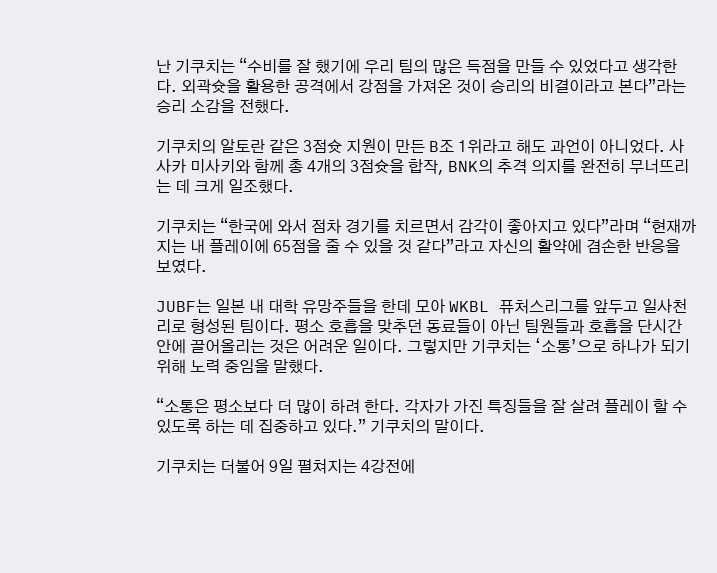난 기쿠치는 “수비를 잘 했기에 우리 팀의 많은 득점을 만들 수 있었다고 생각한다. 외곽슛을 활용한 공격에서 강점을 가져온 것이 승리의 비결이라고 본다”라는 승리 소감을 전했다.

기쿠치의 알토란 같은 3점슛 지원이 만든 B조 1위라고 해도 과언이 아니었다. 사사카 미사키와 함께 총 4개의 3점슛을 합작, BNK의 추격 의지를 완전히 무너뜨리는 데 크게 일조했다.

기쿠치는 “한국에 와서 점차 경기를 치르면서 감각이 좋아지고 있다”라며 “현재까지는 내 플레이에 65점을 줄 수 있을 것 같다”라고 자신의 활약에 겸손한 반응을 보였다.

JUBF는 일본 내 대학 유망주들을 한데 모아 WKBL 퓨처스리그를 앞두고 일사천리로 형성된 팀이다. 평소 호흡을 맞추던 동료들이 아닌 팀원들과 호흡을 단시간 안에 끌어올리는 것은 어려운 일이다. 그렇지만 기쿠치는 ‘소통’으로 하나가 되기 위해 노력 중임을 말했다.

“소통은 평소보다 더 많이 하려 한다. 각자가 가진 특징들을 잘 살려 플레이 할 수 있도록 하는 데 집중하고 있다.” 기쿠치의 말이다.

기쿠치는 더불어 9일 펼쳐지는 4강전에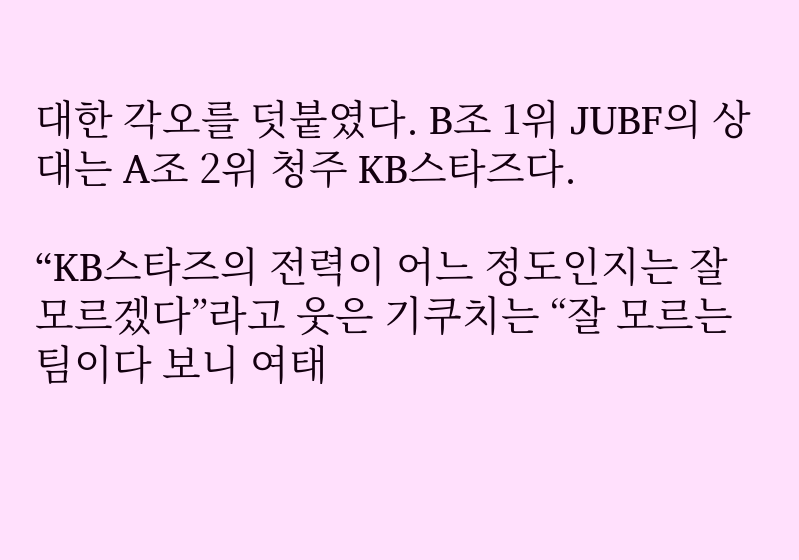대한 각오를 덧붙였다. B조 1위 JUBF의 상대는 A조 2위 청주 KB스타즈다.

“KB스타즈의 전력이 어느 정도인지는 잘 모르겠다”라고 웃은 기쿠치는 “잘 모르는 팀이다 보니 여태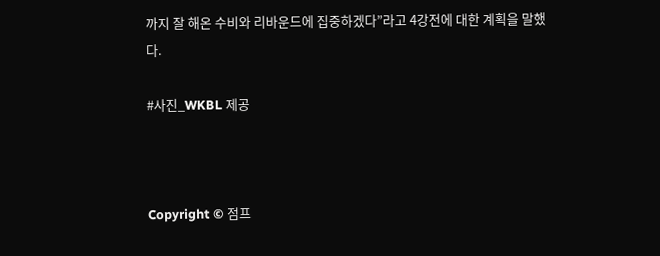까지 잘 해온 수비와 리바운드에 집중하겠다”라고 4강전에 대한 계획을 말했다.

#사진_WKBL 제공



Copyright © 점프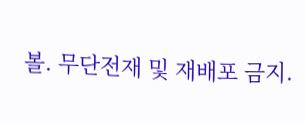볼. 무단전재 및 재배포 금지.